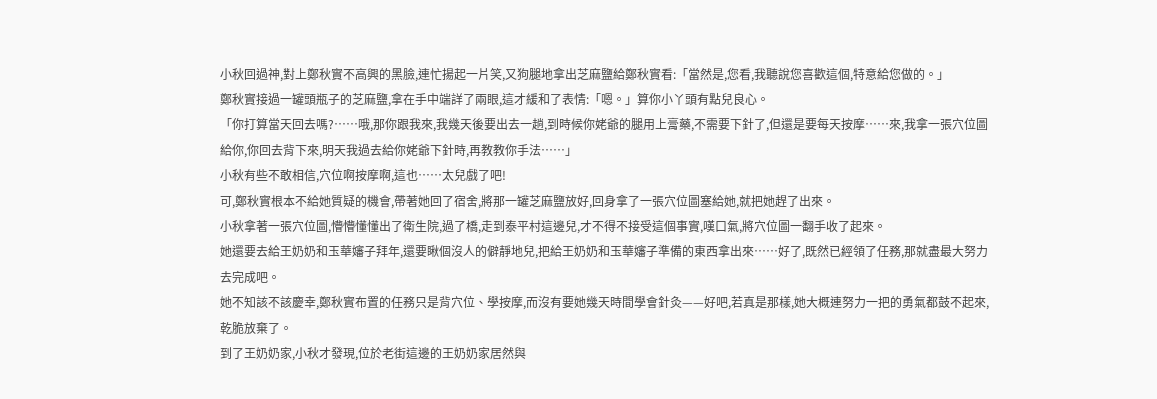小秋回過神,對上鄭秋實不高興的黑臉,連忙揚起一片笑,又狗腿地拿出芝麻鹽給鄭秋實看:「當然是,您看,我聽說您喜歡這個,特意給您做的。」
鄭秋實接過一罐頭瓶子的芝麻鹽,拿在手中端詳了兩眼,這才緩和了表情:「嗯。」算你小丫頭有點兒良心。
「你打算當天回去嗎?……哦,那你跟我來,我幾天後要出去一趟,到時候你姥爺的腿用上膏藥,不需要下針了,但還是要每天按摩……來,我拿一張穴位圖給你,你回去背下來,明天我過去給你姥爺下針時,再教教你手法……」
小秋有些不敢相信,穴位啊按摩啊,這也……太兒戲了吧!
可,鄭秋實根本不給她質疑的機會,帶著她回了宿舍,將那一罐芝麻鹽放好,回身拿了一張穴位圖塞給她,就把她趕了出來。
小秋拿著一張穴位圖,懵懵懂懂出了衛生院,過了橋,走到泰平村這邊兒,才不得不接受這個事實,嘆口氣,將穴位圖一翻手收了起來。
她還要去給王奶奶和玉華嬸子拜年,還要瞅個沒人的僻靜地兒,把給王奶奶和玉華嬸子準備的東西拿出來……好了,既然已經領了任務,那就盡最大努力去完成吧。
她不知該不該慶幸,鄭秋實布置的任務只是背穴位、學按摩,而沒有要她幾天時間學會針灸——好吧,若真是那樣,她大概連努力一把的勇氣都鼓不起來,乾脆放棄了。
到了王奶奶家,小秋才發現,位於老街這邊的王奶奶家居然與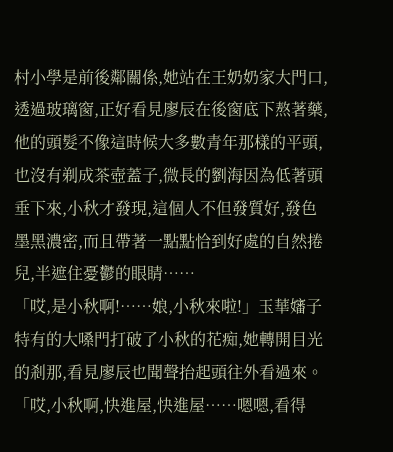村小學是前後鄰關係,她站在王奶奶家大門口,透過玻璃窗,正好看見廖辰在後窗底下熬著藥,他的頭髮不像這時候大多數青年那樣的平頭,也沒有剃成茶壺蓋子,微長的劉海因為低著頭垂下來,小秋才發現,這個人不但發質好,發色墨黑濃密,而且帶著一點點恰到好處的自然捲兒,半遮住憂鬱的眼睛……
「哎,是小秋啊!……娘,小秋來啦!」玉華嬸子特有的大嗓門打破了小秋的花痴,她轉開目光的剎那,看見廖辰也聞聲抬起頭往外看過來。
「哎,小秋啊,快進屋,快進屋……嗯嗯,看得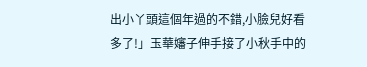出小丫頭這個年過的不錯,小臉兒好看多了!」玉華嬸子伸手接了小秋手中的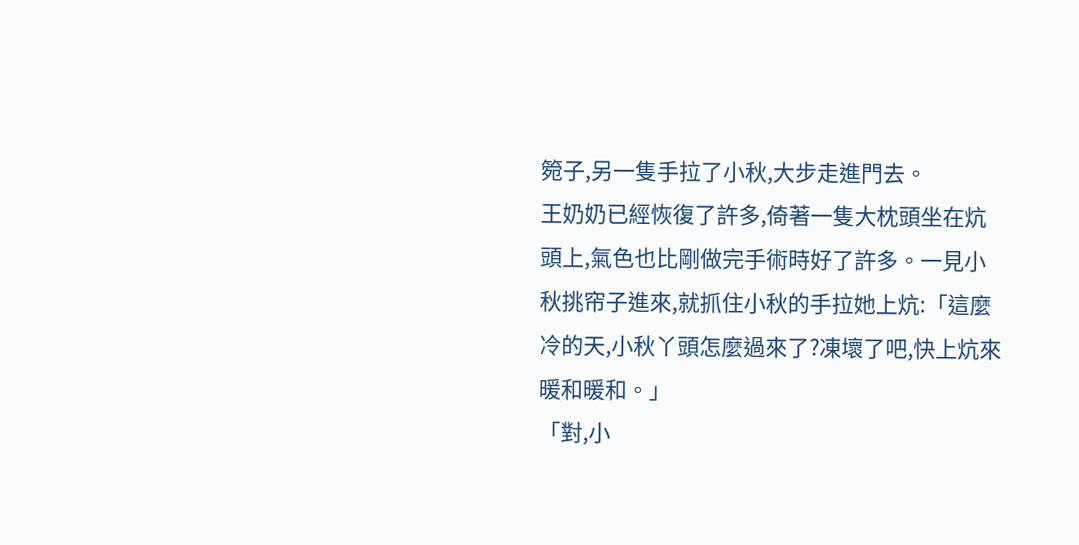箢子,另一隻手拉了小秋,大步走進門去。
王奶奶已經恢復了許多,倚著一隻大枕頭坐在炕頭上,氣色也比剛做完手術時好了許多。一見小秋挑帘子進來,就抓住小秋的手拉她上炕:「這麼冷的天,小秋丫頭怎麼過來了?凍壞了吧,快上炕來暖和暖和。」
「對,小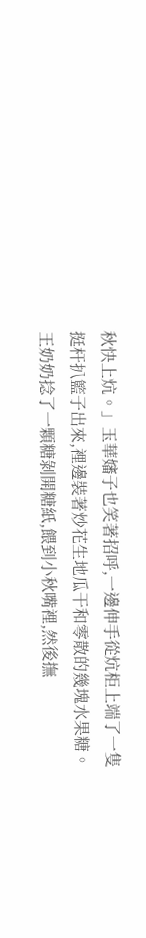秋快上炕。」玉華嬸子也笑著招呼,一邊伸手從炕柜上端了一隻挺杆扒籃子出來,裡邊裝著炒花生地瓜干和零散的幾塊水果糖。
王奶奶捻了一顆糖剝開糖紙,餵到小秋嘴裡,然後撫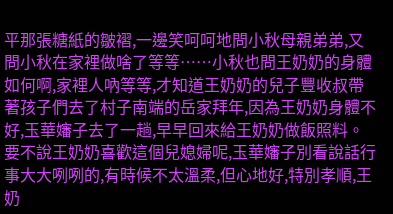平那張糖紙的皺褶,一邊笑呵呵地問小秋母親弟弟,又問小秋在家裡做啥了等等……小秋也問王奶奶的身體如何啊,家裡人吶等等,才知道王奶奶的兒子豐收叔帶著孩子們去了村子南端的岳家拜年,因為王奶奶身體不好,玉華嬸子去了一趟,早早回來給王奶奶做飯照料。要不說王奶奶喜歡這個兒媳婦呢,玉華嬸子別看說話行事大大咧咧的,有時候不太溫柔,但心地好,特別孝順,王奶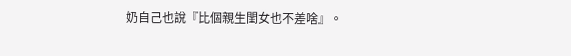奶自己也說『比個親生閨女也不差啥』。